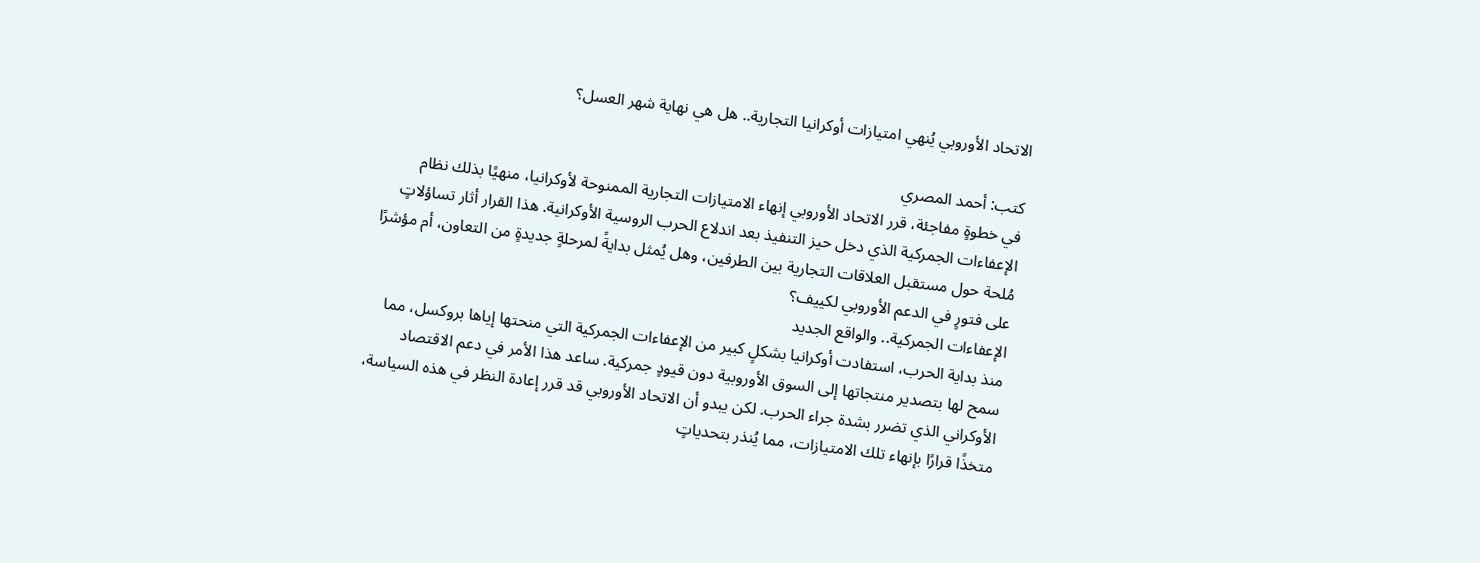الاتحاد الأوروبي يُنهي امتيازات أوكرانيا التجارية.. هل هي نهاية شهر العسل؟

كتب: أحمد المصري
في خطوةٍ مفاجئة، قرر الاتحاد الأوروبي إنهاء الامتيازات التجارية الممنوحة لأوكرانيا، منهيًا بذلك نظام الإعفاءات الجمركية الذي دخل حيز التنفيذ بعد اندلاع الحرب الروسية الأوكرانية. هذا القرار أثار تساؤلاتٍ مُلحة حول مستقبل العلاقات التجارية بين الطرفين، وهل يُمثل بدايةً لمرحلةٍ جديدةٍ من التعاون، أم مؤشرًا على فتورٍ في الدعم الأوروبي لكييف؟
الإعفاءات الجمركية.. والواقع الجديد
منذ بداية الحرب، استفادت أوكرانيا بشكلٍ كبير من الإعفاءات الجمركية التي منحتها إياها بروكسل، مما سمح لها بتصدير منتجاتها إلى السوق الأوروبية دون قيودٍ جمركية. ساعد هذا الأمر في دعم الاقتصاد الأوكراني الذي تضرر بشدة جراء الحرب. لكن يبدو أن الاتحاد الأوروبي قد قرر إعادة النظر في هذه السياسة، متخذًا قرارًا بإنهاء تلك الامتيازات، مما يُنذر بتحدياتٍ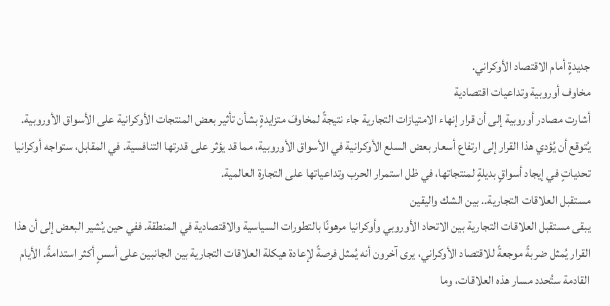جديدةٍ أمام الاقتصاد الأوكراني.
مخاوف أوروبية وتداعيات اقتصادية
أشارت مصادر أوروبية إلى أن قرار إنهاء الامتيازات التجارية جاء نتيجةً لمخاوفَ متزايدةٍ بشأن تأثير بعض المنتجات الأوكرانية على الأسواق الأوروبية. يُتوقع أن يُؤدي هذا القرار إلى ارتفاع أسعار بعض السلع الأوكرانية في الأسواق الأوروبية، مما قد يؤثر على قدرتها التنافسية. في المقابل، ستواجه أوكرانيا تحدياتٍ في إيجاد أسواقٍ بديلةٍ لمنتجاتها، في ظل استمرار الحرب وتداعياتها على التجارة العالمية.
مستقبل العلاقات التجارية.. بين الشك واليقين
يبقى مستقبل العلاقات التجارية بين الاتحاد الأوروبي وأوكرانيا مرهونًا بالتطورات السياسية والاقتصادية في المنطقة. ففي حين يُشير البعض إلى أن هذا القرار يُمثل ضربةً موجعةً للاقتصاد الأوكراني، يرى آخرون أنه يُمثل فرصةً لإعادة هيكلة العلاقات التجارية بين الجانبين على أسسٍ أكثر استدامةً. الأيام القادمة ستُحدد مسار هذه العلاقات، وما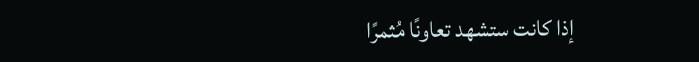إذا كانت ستشهد تعاونًا مُثمرًا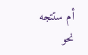أم ستتجه نحو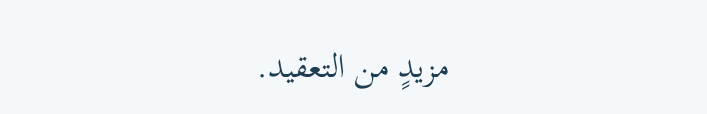مزيدٍ من التعقيد.